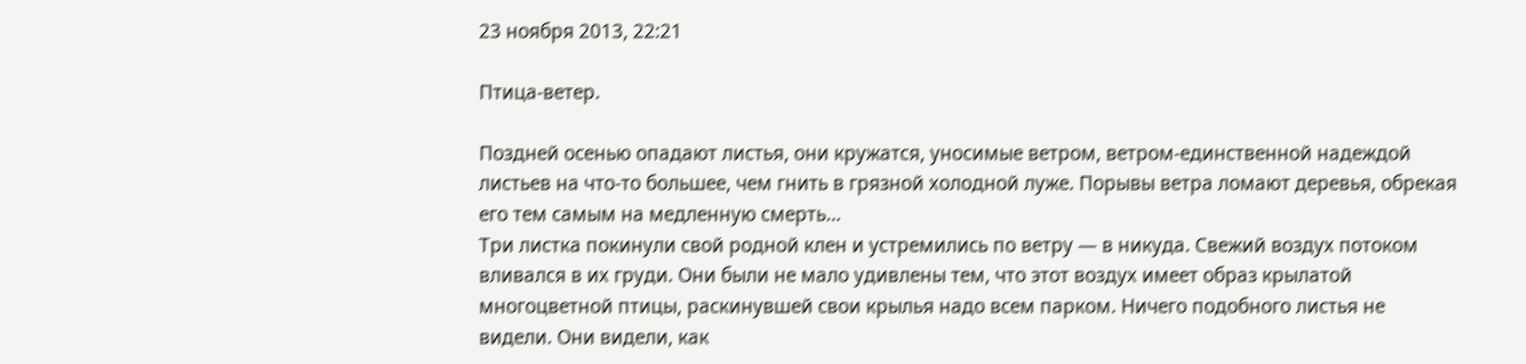23 ноября 2013, 22:21

Птица-ветер.

Поздней осенью опадают листья, они кружатся, уносимые ветром, ветром-единственной надеждой листьев на что-то большее, чем гнить в грязной холодной луже. Порывы ветра ломают деревья, обрекая его тем самым на медленную смерть…
Три листка покинули свой родной клен и устремились по ветру — в никуда. Свежий воздух потоком вливался в их груди. Они были не мало удивлены тем, что этот воздух имеет образ крылатой многоцветной птицы, раскинувшей свои крылья надо всем парком. Ничего подобного листья не видели. Они видели, как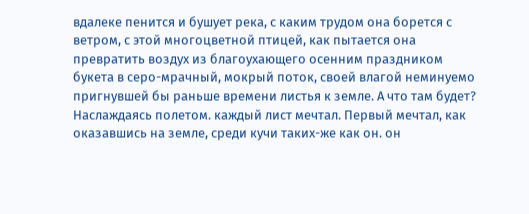вдалеке пенится и бушует река, с каким трудом она борется с ветром, с этой многоцветной птицей, как пытается она превратить воздух из благоухающего осенним праздником букета в серо-мрачный, мокрый поток, своей влагой неминуемо пригнувшей бы раньше времени листья к земле. А что там будет? Наслаждаясь полетом. каждый лист мечтал. Первый мечтал, как оказавшись на земле, среди кучи таких-же как он. он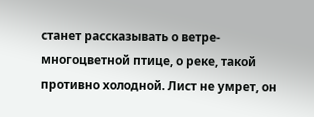станет рассказывать о ветре-многоцветной птице, о реке, такой противно холодной. Лист не умрет, он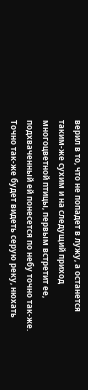верил в то, что не попадет в лужу, а останется таким-же сухим и на следущий приход многоцветной птицы, первым встретит ее, подхваченный ей понесется по небу точно так-же. Точно так-же будет видеть серую реку, нюхать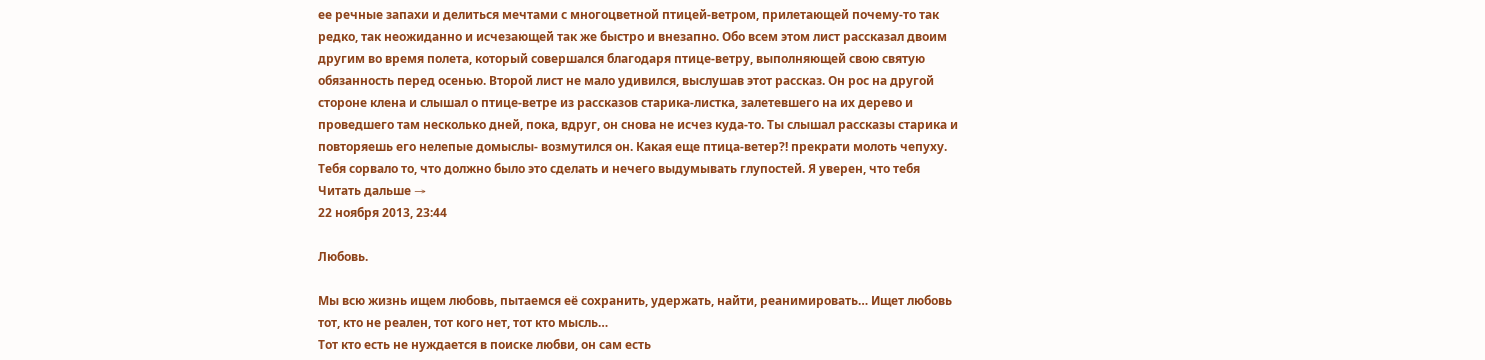ее речные запахи и делиться мечтами с многоцветной птицей-ветром, прилетающей почему-то так редко, так неожиданно и исчезающей так же быстро и внезапно. Обо всем этом лист рассказал двоим другим во время полета, который совершался благодаря птице-ветру, выполняющей свою святую обязанность перед осенью. Второй лист не мало удивился, выслушав этот рассказ. Он рос на другой стороне клена и слышал о птице-ветре из рассказов старика-листка, залетевшего на их дерево и проведшего там несколько дней, пока, вдруг, он снова не исчез куда-то. Ты слышал рассказы старика и повторяешь его нелепые домыслы- возмутился он. Какая еще птица-ветер?! прекрати молоть чепуху. Тебя сорвало то, что должно было это сделать и нечего выдумывать глупостей. Я уверен, что тебя
Читать дальше →
22 ноября 2013, 23:44

Любовь.

Мы всю жизнь ищем любовь, пытаемся её сохранить, удержать, найти, реанимировать… Ищет любовь тот, кто не реален, тот кого нет, тот кто мысль…
Тот кто есть не нуждается в поиске любви, он сам есть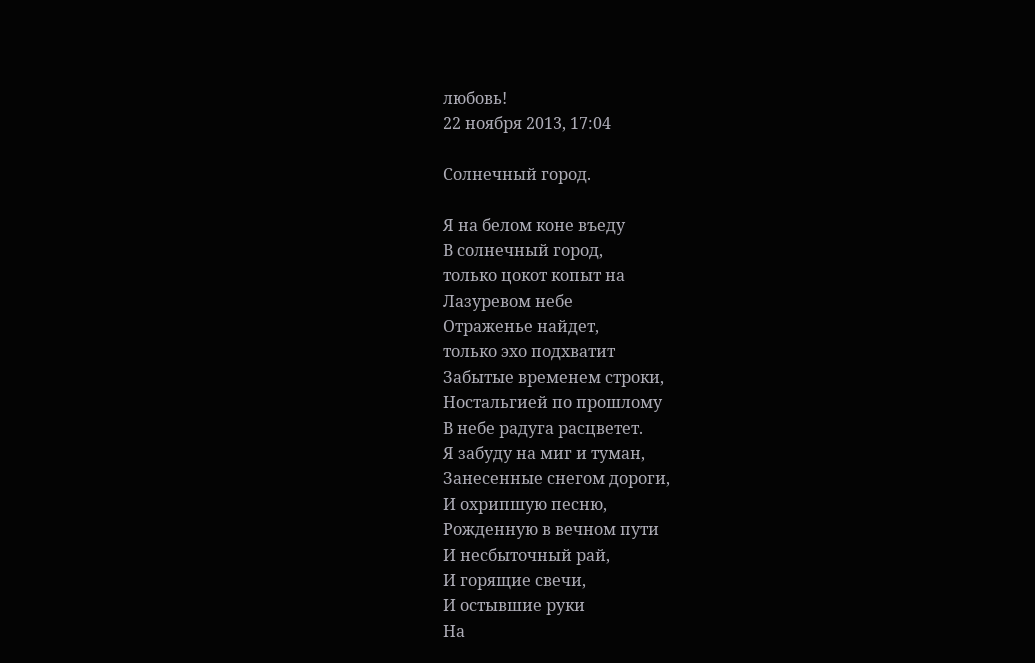любовь!
22 ноября 2013, 17:04

Солнечный город.

Я на белом коне въеду
В солнечный город,
только цокот копыт на
Лазуревом небе
Отраженье найдет,
только эхо подхватит
Забытые временем строки,
Ностальгией по прошлому
В небе радуга расцветет.
Я забуду на миг и туман,
Занесенные снегом дороги,
И охрипшую песню,
Рожденную в вечном пути
И несбыточный рай,
И горящие свечи,
И остывшие руки
На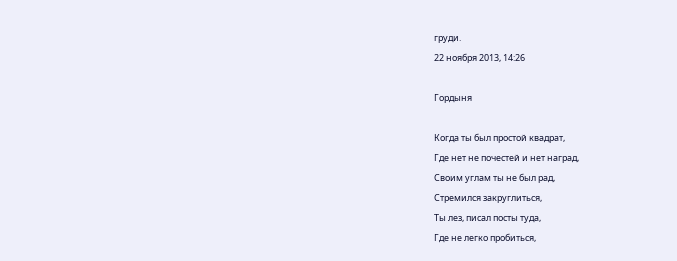груди.
22 ноября 2013, 14:26

Гордыня

Когда ты был простой квадрат,
Где нет не почестей и нет наград,
Своим углам ты не был рад,
Стремился закруглиться,
Ты лез, писал посты туда,
Где не легко пробиться,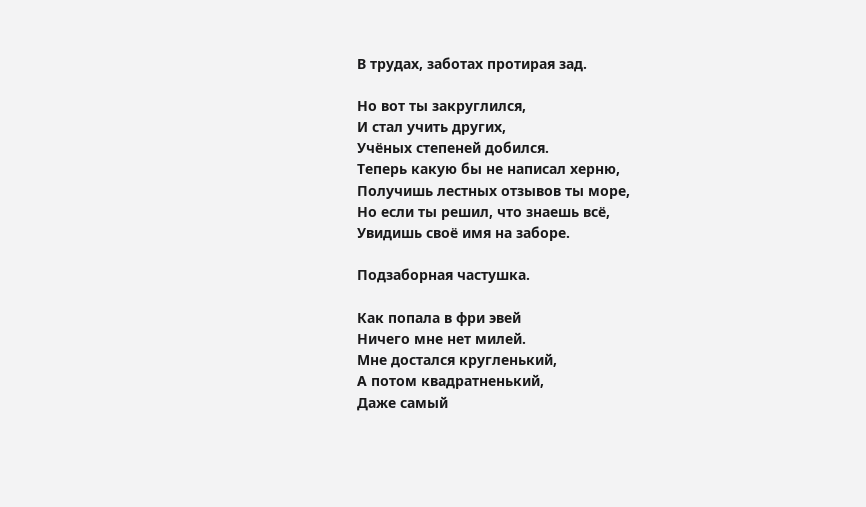В трудах, заботах протирая зад.

Но вот ты закруглился,
И стал учить других,
Учёных степеней добился.
Теперь какую бы не написал херню,
Получишь лестных отзывов ты море,
Но если ты решил, что знаешь всё,
Увидишь своё имя на заборе.

Подзаборная частушка.

Как попала в фри эвей
Ничего мне нет милей.
Мне достался кругленький,
А потом квадратненький,
Даже самый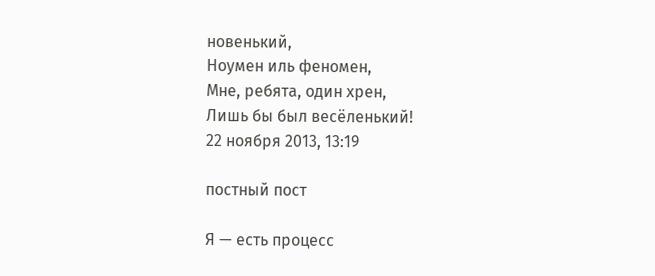новенький,
Ноумен иль феномен,
Мне, ребята, один хрен,
Лишь бы был весёленький!
22 ноября 2013, 13:19

постный пост

Я — есть процесс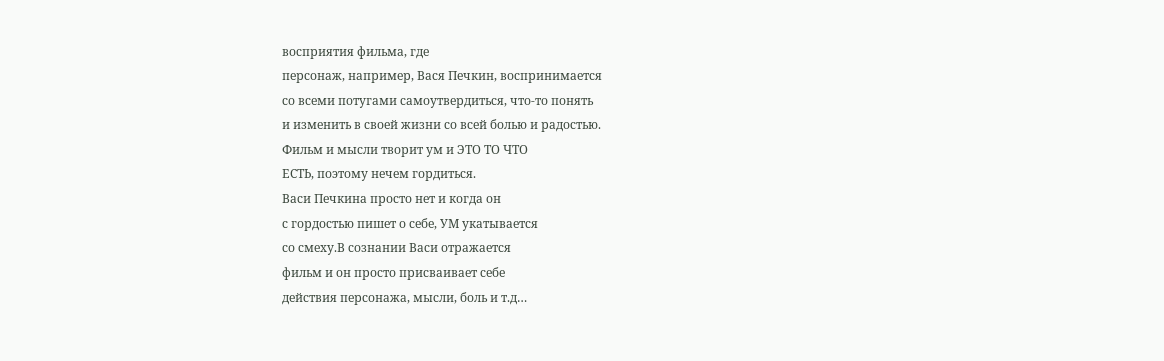восприятия фильма, где
персонаж, например, Вася Печкин, воспринимается
со всеми потугами самоутвердиться, что-то понять
и изменить в своей жизни со всей болью и радостью.
Фильм и мысли творит ум и ЭТО ТО ЧТО
ЕСТЬ, поэтому нечем гордиться.
Васи Печкина просто нет и когда он
с гордостью пишет о себе, УМ укатывается
со смеху.В сознании Васи отражается
фильм и он просто присваивает себе
действия персонажа, мысли, боль и т.д…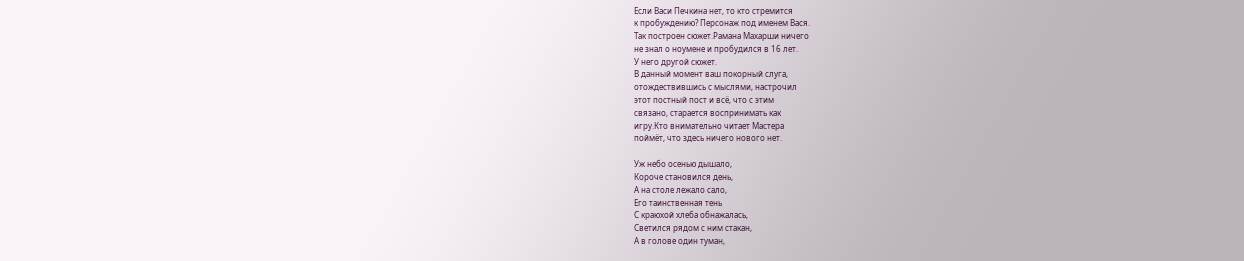Если Васи Печкина нет, то кто стремится
к пробуждению? Персонаж под именем Вася.
Так построен сюжет.Рамана Махарши ничего
не знал о ноумене и пробудился в 16 лет.
У него другой сюжет.
В данный момент ваш покорный слуга,
отождествившись с мыслями, настрочил
этот постный пост и всё, что с этим
связано, старается воспринимать как
игру.Кто внимательно читает Мастера
поймёт, что здесь ничего нового нет.

Уж небо осенью дышало,
Короче становился день,
А на столе лежало сало,
Его таинственная тень
С краюхой хлеба обнажалась,
Светился рядом с ним стакан,
А в голове один туман,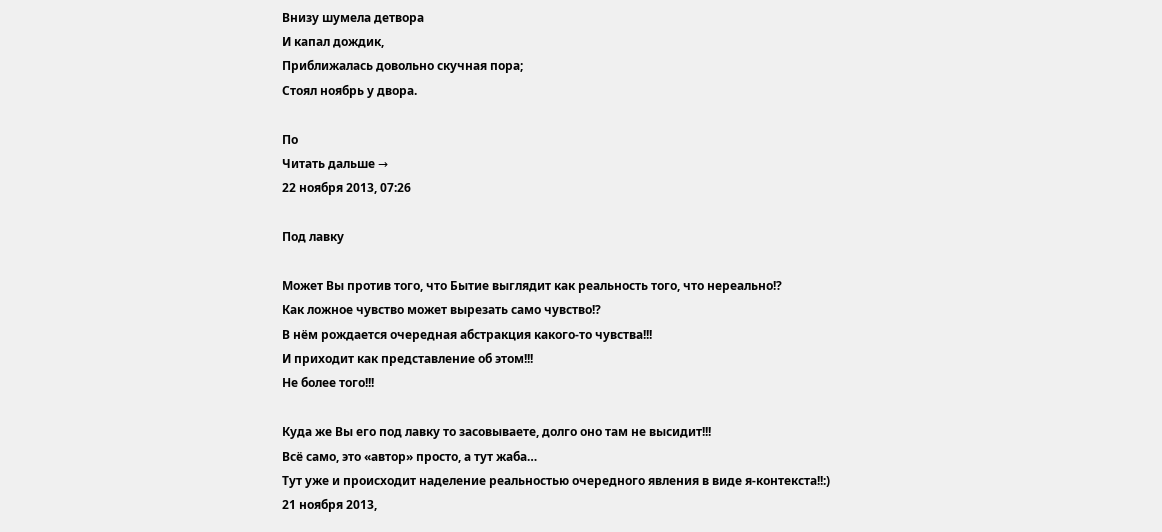Внизу шумела детвора
И капал дождик,
Приближалась довольно скучная пора;
Стоял ноябрь у двора.

По
Читать дальше →
22 ноября 2013, 07:26

Под лавку

Может Вы против того, что Бытие выглядит как реальность того, что нереально!?
Как ложное чувство может вырезать само чувство!?
В нём рождается очередная абстракция какого-то чувства!!!
И приходит как представление об этом!!!
Не более того!!!

Куда же Вы его под лавку то засовываете, долго оно там не высидит!!!
Всё само, это «автор» просто, а тут жаба…
Тут уже и происходит наделение реальностью очередного явления в виде я-контекста!!:)
21 ноября 2013,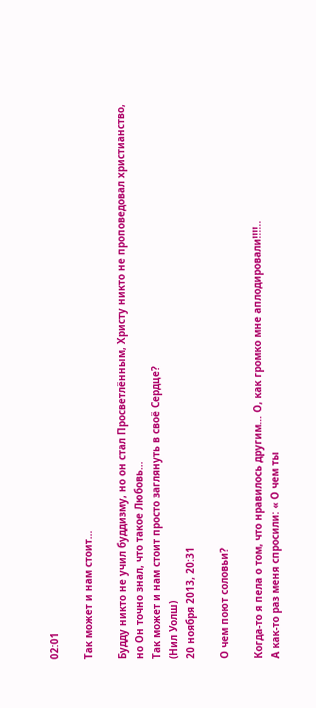02:01

Так может и нам стоит…

Будду никто не учил буддизму, но он стал Просветлённым, Христу никто не проповедовал христианство, но Он точно знал, что такое Любовь…
Так может и нам стоит просто заглянуть в своё Сердце?
(Нил Уолш)
20 ноября 2013, 20:31

О чем поют соловьи?

Когда-то я пела о том, что нравилось другим… О, как громко мне аплодировали!!!!..
А как-то раз меня спросили: « О чем ты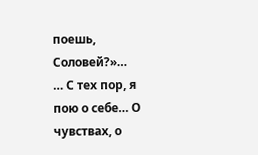поешь, Соловей?»…
… С тех пор, я пою о себе… О чувствах, о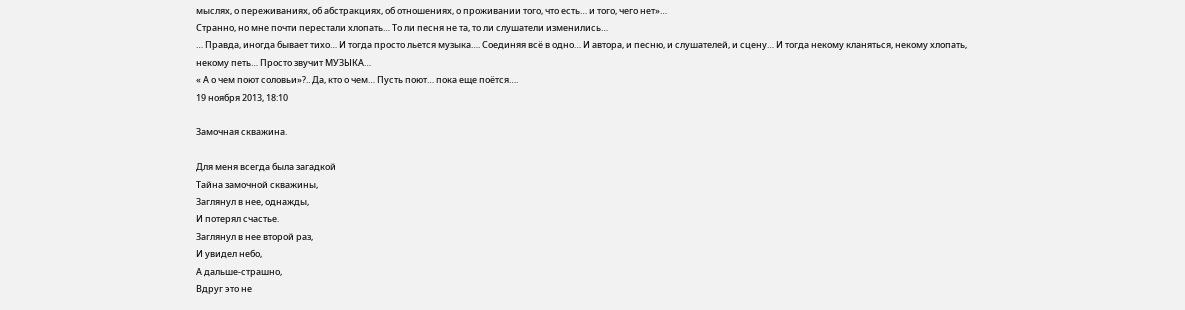мыслях, о переживаниях, об абстракциях, об отношениях, о проживании того, что есть… и того, чего нет»…
Странно, но мне почти перестали хлопать… То ли песня не та, то ли слушатели изменились…
… Правда, иногда бывает тихо… И тогда просто льется музыка…. Соединяя всё в одно… И автора, и песню, и слушателей, и сцену… И тогда некому кланяться, некому хлопать, некому петь… Просто звучит МУЗЫКА…
« А о чем поют соловьи»?.. Да, кто о чем… Пусть поют… пока еще поётся….
19 ноября 2013, 18:10

Замочная скважина.

Для меня всегда была загадкой
Тайна замочной скважины,
Заглянул в нее, однажды,
И потерял счастье.
Заглянул в нее второй раз,
И увидел небо,
А дальше-страшно,
Вдруг это не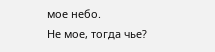мое небо.
Не мое, тогда чье?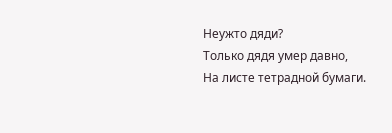Неужто дяди?
Только дядя умер давно,
На листе тетрадной бумаги.